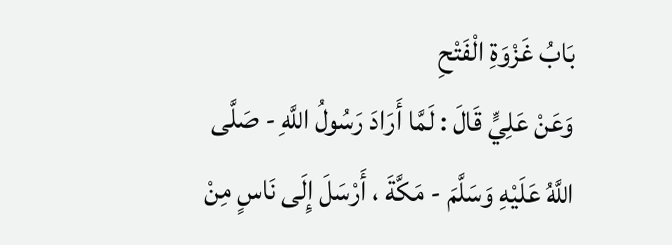بَابُ غَزْوَةِ الْفَتْحِ
وَعَنْ عَلِيٍّ قَالَ : لَمَّا أَرَادَ رَسُولُ اللَّهِ - صَلَّى اللَّهُ عَلَيْهِ وَسَلَّمَ - مَكَّةَ ، أَرْسَلَ إِلَى نَاسٍ مِنْ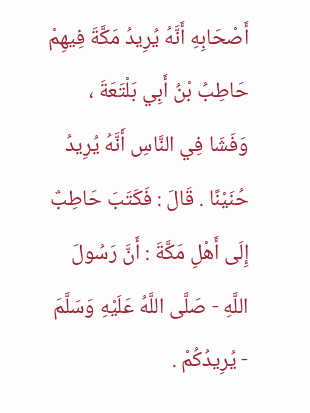أَصْحَابِهِ أَنَّهُ يُرِيدُ مَكَّةَ فِيهِمْ حَاطِبُ بْنُ أَبِي بَلْتَعَةَ ، وَفَشَا فِي النَّاسِ أَنَّهُ يُرِيدُ حُنَيْنًا . قَالَ : فَكَتَبَ حَاطِبٌ إِلَى أَهْلِ مَكَّةَ : أَنَّ رَسُولَ اللَّهِ - صَلَّى اللَّهُ عَلَيْهِ وَسَلَّمَ - يُرِيدُكُمْ .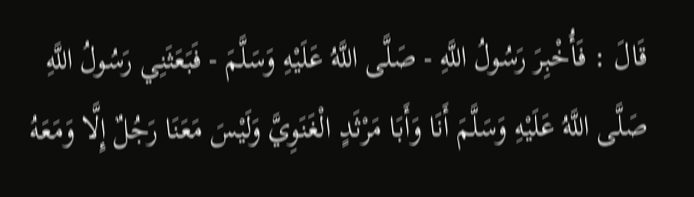قَالَ : فَأُخْبِرَ رَسُولُ اللَّهِ - صَلَّى اللَّهُ عَلَيْهِ وَسَلَّمَ - فَبَعَثَنِي رَسُولُ اللَّهِ صَلَّى اللَّهُ عَلَيْهِ وَسَلَّمَ أَنَا وَأَبَا مَرْثَدٍ الْغَنَوِيَّ وَلَيْسَ مَعَنَا رَجُلٌ إِلَّا وَمَعَهُ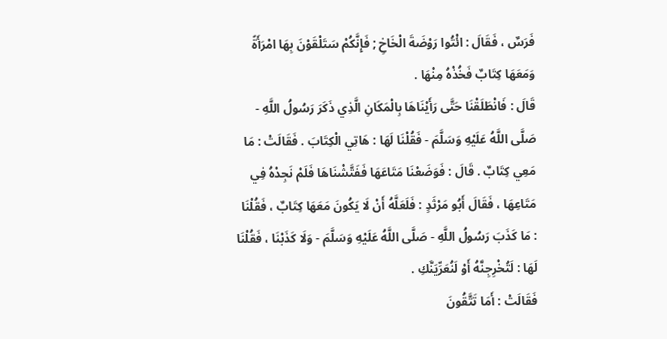فَرَسٌ ، فَقَالَ : ائْتُوا رَوْضَةَ الْخَاخِ ; فَإِنَّكُمْ سَتَلْقَوْنَ بِهَا امْرَأَةً وَمَعَهَا كِتَابٌ فَخُذْهُ مِنْهَا .
قَالَ : فَانْطَلَقْنَا حَتَّى رَأَيْنَاهَا بِالْمَكَانِ الَّذِي ذَكَرَ رَسُولُ اللَّهِ - صَلَّى اللَّهُ عَلَيْهِ وَسَلَّمَ - فَقُلْنَا لَهَا : هَاتِي الْكِتَابَ . فَقَالَتْ : مَا مَعِي كِتَابٌ . قَالَ : فَوَضَعْنَا مَتَاعَهَا فَفَتَّشْنَاهَا فَلَمْ نَجِدْهُ فِي مَتَاعِهَا ، فَقَالَ أَبُو مَرْثَدٍ : فَلَعَلَّهُ أَنْ لَا يَكُونَ مَعَهَا كِتَابٌ ، فَقُلْنَا : مَا كَذَبَ رَسُولُ اللَّهِ - صَلَّى اللَّهُ عَلَيْهِ وَسَلَّمَ - وَلَا كَذَبْنَا ، فَقُلْنَا لَهَا : لَتُخْرِجِنَّهُ أَوْ لَنُعَرِّيَنَّكِ .
فَقَالَتْ : أَمَا تَتَّقُونَ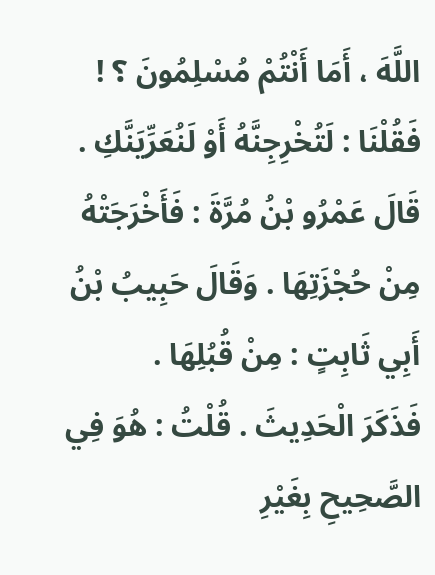اللَّهَ ، أَمَا أَنْتُمْ مُسْلِمُونَ ؟ ! فَقُلْنَا : لَتُخْرِجِنَّهُ أَوْ لَنُعَرِّيَنَّكِ . قَالَ عَمْرُو بْنُ مُرَّةَ : فَأَخْرَجَتْهُ مِنْ حُجْزَتِهَا . وَقَالَ حَبِيبُ بْنُ أَبِي ثَابِتٍ : مِنْ قُبُلِهَا .
فَذَكَرَ الْحَدِيثَ . قُلْتُ : هُوَ فِي الصَّحِيحِ بِغَيْرِ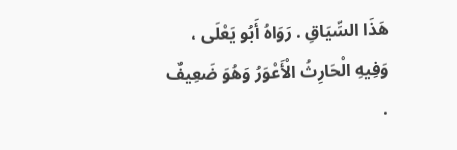هَذَا السِّيَاقِ . رَوَاهُ أَبُو يَعْلَى ، وَفِيهِ الْحَارِثُ الْأَعْوَرُ وَهُوَ ضَعِيفٌ .